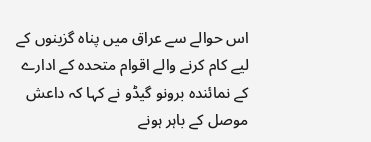اس حوالے سے عراق میں پناہ گزینوں کے لیے کام کرنے والے اقوام متحدہ کے ادارے کے نمائندہ برونو گیڈو نے کہا کہ داعش موصل کے باہر ہونے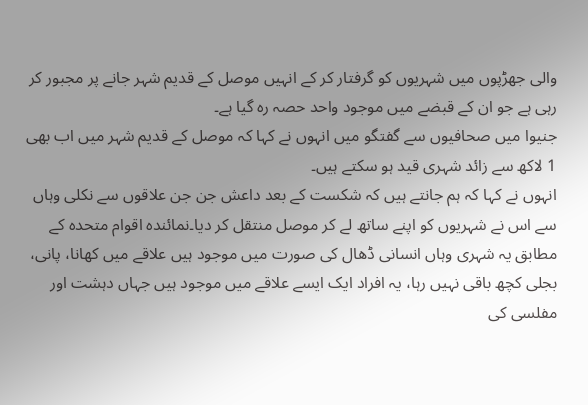والی جھڑپوں میں شہریوں کو گرفتار کر کے انہیں موصل کے قدیم شہر جانے پر مجبور کر رہی ہے جو ان کے قبضے میں موجود واحد حصہ رہ گیا ہے۔
جنیوا میں صحافیوں سے گفتگو میں انہوں نے کہا کہ موصل کے قدیم شہر میں اب بھی 1 لاکھ سے زائد شہری قید ہو سکتے ہیں۔
انہوں نے کہا کہ ہم جانتے ہیں کہ شکست کے بعد داعش جن جن علاقوں سے نکلی وہاں سے اس نے شہریوں کو اپنے ساتھ لے کر موصل منتقل کر دیا۔نمائندہ اقوام متحدہ کے مطابق یہ شہری وہاں انسانی ڈھال کی صورت میں موجود ہیں علاقے میں کھانا، پانی، بجلی کچھ باقی نہیں رہا، یہ افراد ایک ایسے علاقے میں موجود ہیں جہاں دہشت اور مفلسی کی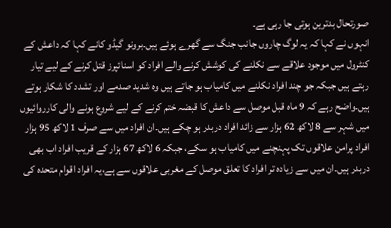صورتحال بدترین ہوتی جا رہی ہے۔
انہوں نے کہا کہ یہ لوگ چاروں جانب جنگ سے گھرے ہوئے ہیں۔برونو گیڈو کانے کہا کہ داعش کے کنٹرول میں موجود علاقے سے نکلنے کی کوشش کرنے والے افراد کو اسنائپرز قتل کرنے کے لیے تیار رہتے ہیں جبکہ جو چند افراد نکلنے میں کامیاب ہو جاتے ہیں وہ شدید صدمے اور تشدد کا شکار ہوتے ہیں۔واضح رہے کہ 9 ماہ قبل موصل سے داعش کا قبضہ ختم کرنے کے لیے شروع ہونے والی کارروائیوں میں شہر سے 8 لاکھ 62 ہزار سے زائد افراد دربدر ہو چکے ہیں۔ان افراد میں سے صرف 1 لاکھ 95 ہزار افراد پرامن علاقوں تک پہنچنے میں کامیاب ہو سکے، جبکہ 6 لاکھ 67 ہزار کے قریب افراد اب بھی دربدر ہیں۔ان میں سے زیادہ تر افراد کا تعلق موصل کے مغربی علاقوں سے ہے،یہ افراد اقوام متحدہ کی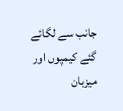جانب سے لگائے گئے کیمپوں اور میزبان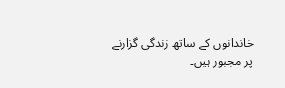خاندانوں کے ساتھ زندگی گزارنے پر مجبور ہیں۔